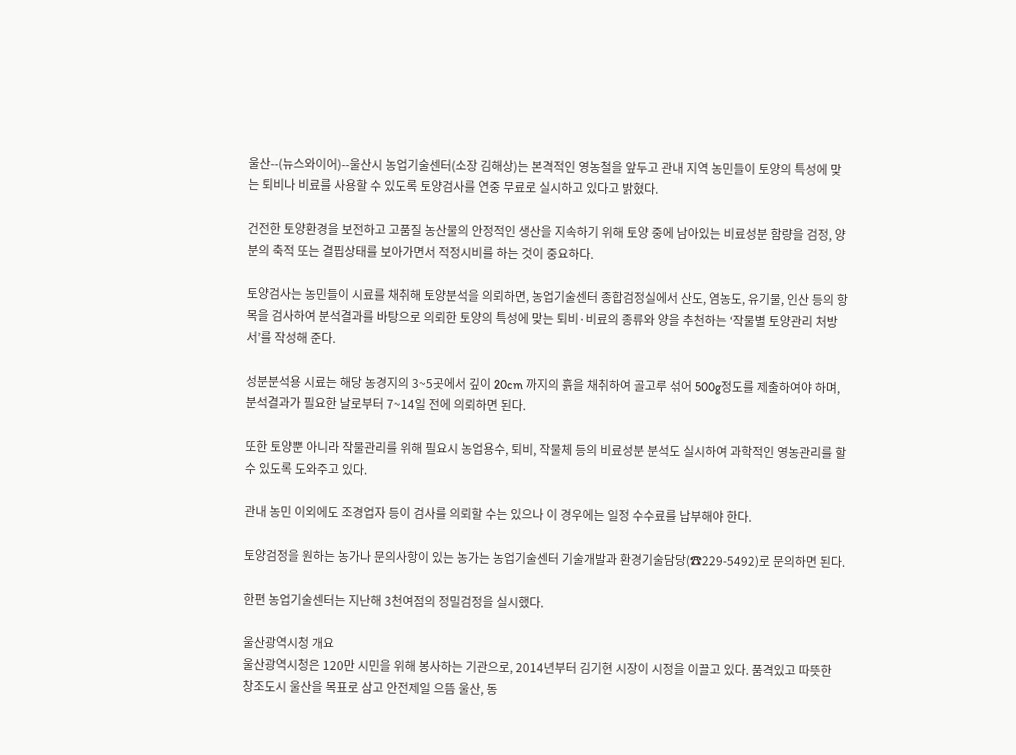울산--(뉴스와이어)--울산시 농업기술센터(소장 김해상)는 본격적인 영농철을 앞두고 관내 지역 농민들이 토양의 특성에 맞는 퇴비나 비료를 사용할 수 있도록 토양검사를 연중 무료로 실시하고 있다고 밝혔다.

건전한 토양환경을 보전하고 고품질 농산물의 안정적인 생산을 지속하기 위해 토양 중에 남아있는 비료성분 함량을 검정, 양분의 축적 또는 결핍상태를 보아가면서 적정시비를 하는 것이 중요하다.

토양검사는 농민들이 시료를 채취해 토양분석을 의뢰하면, 농업기술센터 종합검정실에서 산도, 염농도, 유기물, 인산 등의 항목을 검사하여 분석결과를 바탕으로 의뢰한 토양의 특성에 맞는 퇴비·비료의 종류와 양을 추천하는 ‘작물별 토양관리 처방서’를 작성해 준다.

성분분석용 시료는 해당 농경지의 3~5곳에서 깊이 20cm 까지의 흙을 채취하여 골고루 섞어 500g정도를 제출하여야 하며, 분석결과가 필요한 날로부터 7~14일 전에 의뢰하면 된다.

또한 토양뿐 아니라 작물관리를 위해 필요시 농업용수, 퇴비, 작물체 등의 비료성분 분석도 실시하여 과학적인 영농관리를 할 수 있도록 도와주고 있다.

관내 농민 이외에도 조경업자 등이 검사를 의뢰할 수는 있으나 이 경우에는 일정 수수료를 납부해야 한다.

토양검정을 원하는 농가나 문의사항이 있는 농가는 농업기술센터 기술개발과 환경기술담당(☎229-5492)로 문의하면 된다.

한편 농업기술센터는 지난해 3천여점의 정밀검정을 실시했다.

울산광역시청 개요
울산광역시청은 120만 시민을 위해 봉사하는 기관으로, 2014년부터 김기현 시장이 시정을 이끌고 있다. 품격있고 따뜻한 창조도시 울산을 목표로 삼고 안전제일 으뜸 울산, 동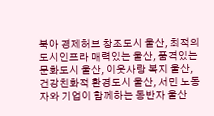북아 경제허브 창조도시 울산, 최적의 도시인프라 매력있는 울산, 품격있는 문화도시 울산, 이웃사랑 복지 울산, 건강친화적 환경도시 울산, 서민 노동자와 기업이 함께하는 동반자 울산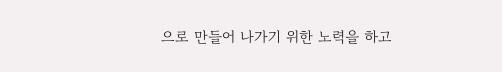으로 만들어 나가기 위한 노력을 하고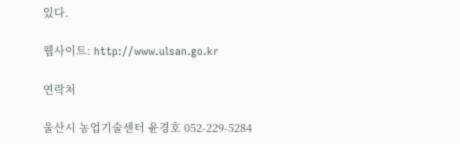있다.

웹사이트: http://www.ulsan.go.kr

연락처

울산시 농업기술센터 윤경호 052-229-5284